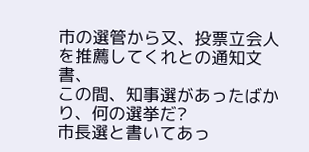市の選管から又、投票立会人を推薦してくれとの通知文書、
この間、知事選があったばかり、何の選挙だ?
市長選と書いてあっ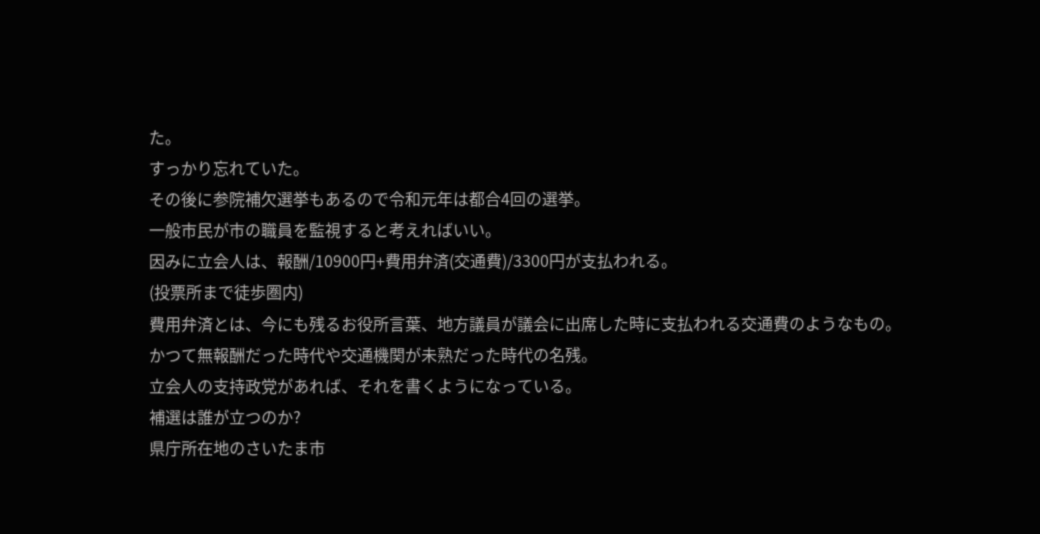た。
すっかり忘れていた。
その後に参院補欠選挙もあるので令和元年は都合4回の選挙。
一般市民が市の職員を監視すると考えればいい。
因みに立会人は、報酬/10900円+費用弁済(交通費)/3300円が支払われる。
(投票所まで徒歩圏内)
費用弁済とは、今にも残るお役所言葉、地方議員が議会に出席した時に支払われる交通費のようなもの。
かつて無報酬だった時代や交通機関が未熟だった時代の名残。
立会人の支持政党があれば、それを書くようになっている。
補選は誰が立つのか?
県庁所在地のさいたま市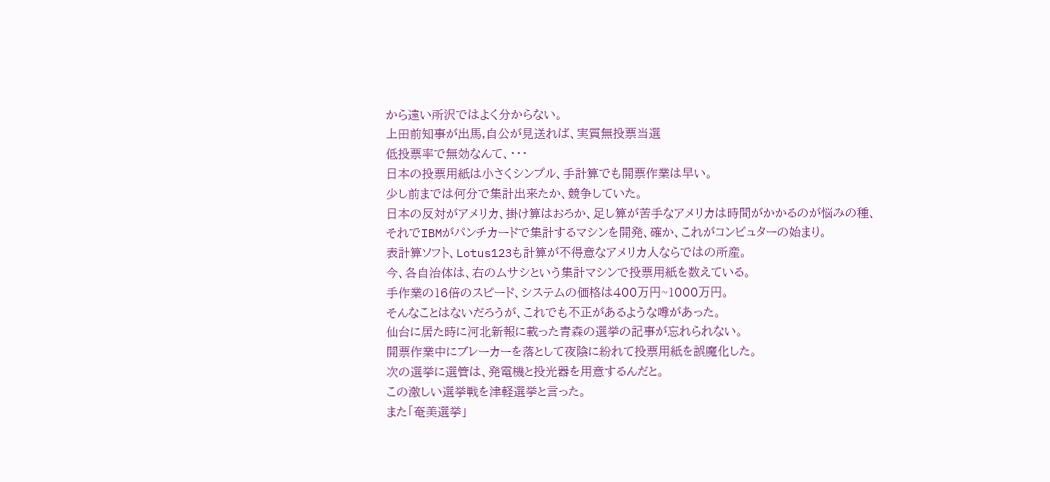から遠い所沢ではよく分からない。
上田前知事が出馬,自公が見送れば、実質無投票当選
低投票率で無効なんて、・・・
日本の投票用紙は小さくシンプル、手計算でも開票作業は早い。
少し前までは何分で集計出来たか、競争していた。
日本の反対がアメリカ、掛け算はおろか、足し算が苦手なアメリカは時間がかかるのが悩みの種、
それでIBMがパンチカードで集計するマシンを開発、確か、これがコンビュターの始まり。
表計算ソフト、Lotus123も計算が不得意なアメリカ人ならではの所産。
今、各自治体は、右のムサシという集計マシンで投票用紙を数えている。
手作業の16倍のスピード、システムの価格は400万円~1000万円。
そんなことはないだろうが、これでも不正があるような噂があった。
仙台に居た時に河北新報に載った青森の選挙の記事が忘れられない。
開票作業中にブレーカーを落として夜陰に紛れて投票用紙を誤魔化した。
次の選挙に選管は、発電機と投光器を用意するんだと。
この激しい選挙戦を津軽選挙と言った。
また「奄美選挙」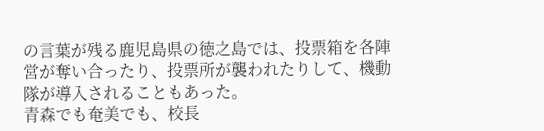の言葉が残る鹿児島県の徳之島では、投票箱を各陣営が奪い合ったり、投票所が襲われたりして、機動隊が導入されることもあった。
青森でも奄美でも、校長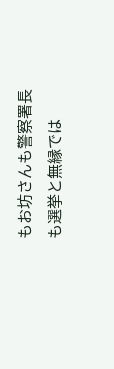もお坊さんも警察署長も選挙と無縁では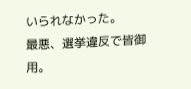いられなかった。
最悪、選挙違反で皆御用。